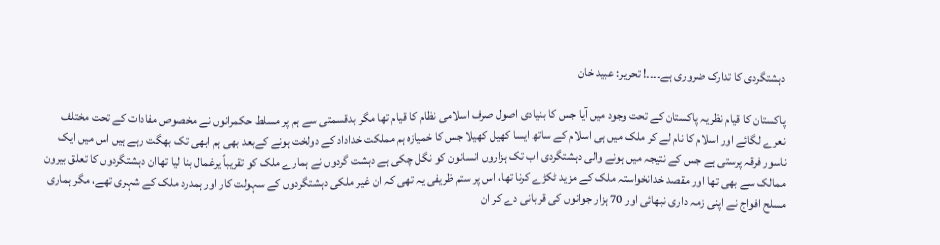دہشتگردی کا تدارک ضروری ہے۔۔۔۔! تحریر: عبید خان

پاکستان کا قیام نظریہ پاکستان کے تحت وجود میں آیا جس کا بنیادی اصول صرف اسلامی نظام کا قیام تھا مگر بدقسمتی سے ہم پر مسلط حکمرانوں نے مخصوص مفادات کے تحت مختلف نعرے لگائے اور اسلام کا نام لے کر ملک میں ہی اسلام کے ساتھ ایسا کھیل کھیلا جس کا خمیازہ ہم مملکت خداداد کے دولخت ہونے کےبعد بھی ہم ابھی تک بھگت رہے ہیں اس میں ایک ناسور فرقہ پرستی ہے جس کے نتیجہ میں ہونے والی دہشتگردی اب تک ہزاروں انسانون کو نگل چکی ہے دہشت گردوں نے ہمارے ملک کو تقریباً یرغمال بنا لیا تھاان دہشتگردوں کا تعلق بیرون ممالک سے بھی تھا اور مقصد خدانخواستہ ملک کے مزید ٹکڑے کرنا تھا، اس پر ستم ظریفی یہ تھی کہ ان غیر ملکی دہشتگردوں کے سہولت کار اور ہمدرد ملک کے شہری تھے، مگر ہماری مسلح افواج نے اپنی زمہ داری نبھائی اور 70 ہزار جوانوں کی قربانی دے کر ان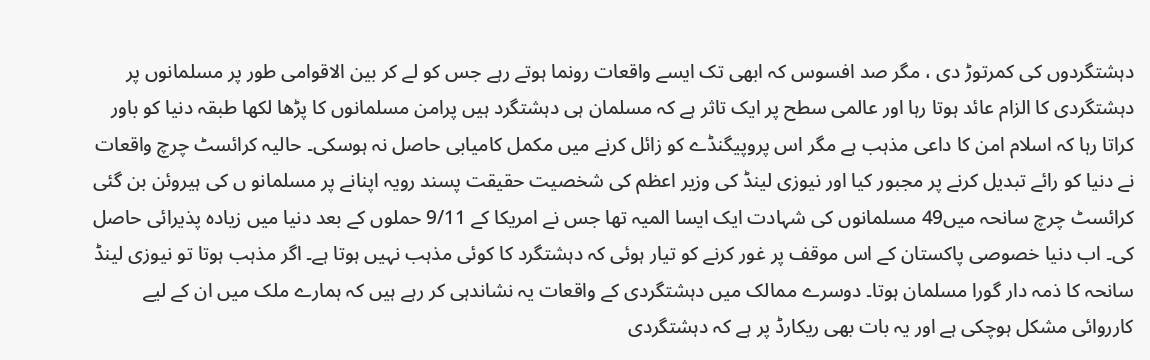دہشتگردوں کی کمرتوڑ دی ، مگر صد افسوس کہ ابھی تک ایسے واقعات رونما ہوتے رہے جس کو لے کر بین الاقوامی طور پر مسلمانوں پر دہشتگردی کا الزام عائد ہوتا رہا اور عالمی سطح پر ایک تاثر ہے کہ مسلمان ہی دہشتگرد ہیں پرامن مسلمانوں کا پڑھا لکھا طبقہ دنیا کو باور کراتا رہا کہ اسلام امن کا داعی مذہب ہے مگر اس پروپیگنڈے کو زائل کرنے میں مکمل کامیابی حاصل نہ ہوسکی۔ حالیہ کرائسٹ چرچ واقعات نے دنیا کو رائے تبدیل کرنے پر مجبور کیا اور نیوزی لینڈ کی وزیر اعظم کی شخصیت حقیقت پسند رویہ اپنانے پر مسلمانو ں کی ہیروئن بن گئی کرائسٹ چرچ سانحہ میں49 مسلمانوں کی شہادت ایک ایسا المیہ تھا جس نے امریکا کے 9/11 حملوں کے بعد دنیا میں زیادہ پذیرائی حاصل کی۔ اب دنیا خصوصی پاکستان کے اس موقف پر غور کرنے کو تیار ہوئی کہ دہشتگرد کا کوئی مذہب نہیں ہوتا ہے۔ اگر مذہب ہوتا تو نیوزی لینڈ سانحہ کا ذمہ دار گورا مسلمان ہوتا۔ دوسرے ممالک میں دہشتگردی کے واقعات یہ نشاندہی کر رہے ہیں کہ ہمارے ملک میں ان کے لیے کارروائی مشکل ہوچکی ہے اور یہ بات بھی ریکارڈ پر ہے کہ دہشتگردی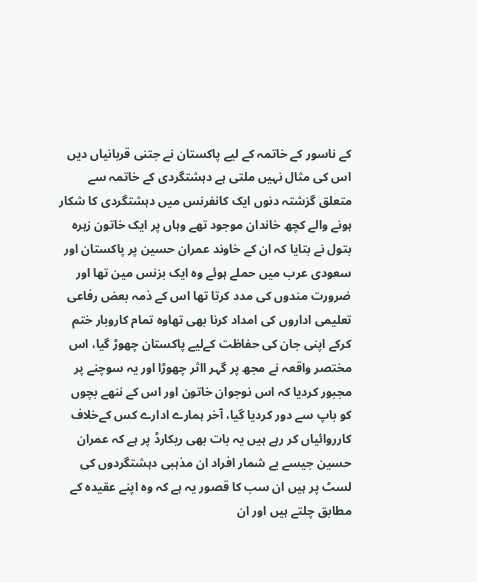کے ناسور کے خاتمہ کے لیے پاکستان نے جتنی قربانیاں دیں اس کی مثال نہیں ملتی ہے دہشتگردی کے خاتمہ سے متعلق گزشتہ دنوں ایک کانفرنس میں دہشتگردی کا شکار ہونے والے کچھ خاندان موجود تھے وہاں پر ایک خاتون زہرہ بتول نے بتایا کہ ان کے خاوند عمران حسین پر پاکستان اور سعودی عرب میں حملے ہوئے وہ ایک بزنس مین تھا اور ضرورت مندوں کی مدد کرتا تھا اس کے ذمہ بعض رفاعی تعلیمی اداروں کی امداد کرنا بھی تھاوہ تمام کاروبار ختم کرکے اپنی جان کی حفاظت کےلیے پاکستان چھوڑ گیا، اس مختصر واقعہ نے مجھ پر گہر ااثر چھوڑا اور یہ سوچنے پر مجبور کردیا کہ اس نوجوان خاتون اور اس کے ننھے بچوں کو باپ سے دور کردیا گیا، آخر ہمارے ادارے کس کےخلاف کارروائیاں کر رہے ہیں یہ بات بھی ریکارڈ پر ہے کہ عمران حسین جیسے بے شمار افراد ان مذہبی دہشتگردوں کی لسٹ پر ہیں ان سب کا قصور یہ ہے کہ وہ اپنے عقیدہ کے مطابق چلتے ہیں اور ان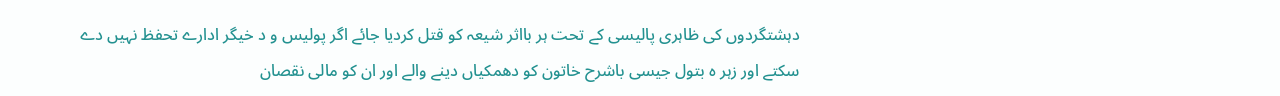دہشتگردوں کی ظاہری پالیسی کے تحت ہر بااثر شیعہ کو قتل کردیا جائے اگر پولیس و د خیگر ادارے تحفظ نہیں دے سکتے اور زہر ہ بتول جیسی باشرح خاتون کو دھمکیاں دینے والے اور ان کو مالی نقصان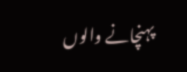پہنچانے والوں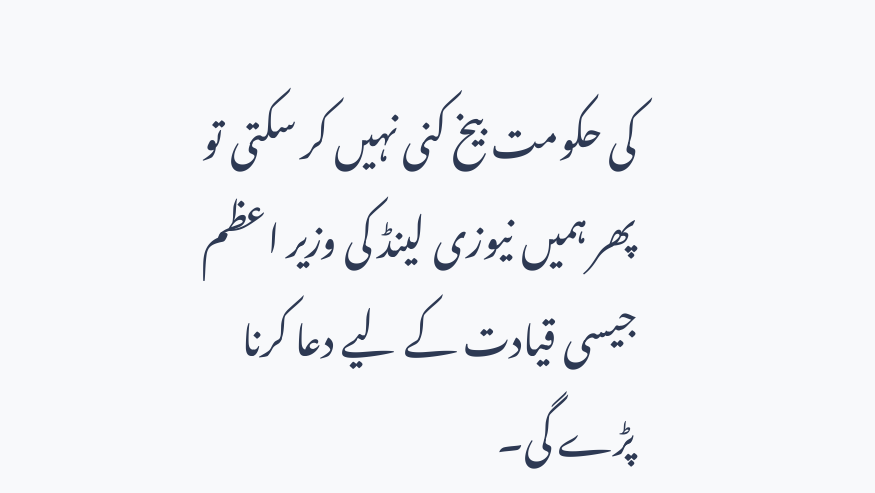کی حکومت بیخ کنی نہیں کر سکتی تو پھر ہمیں نیوزی لینڈ کی وزیر اعظم جیسی قیادت کے لیے دعا کرنا پڑے گی۔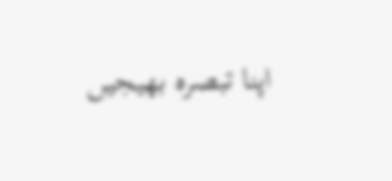اپنا تبصرہ بھیجیں